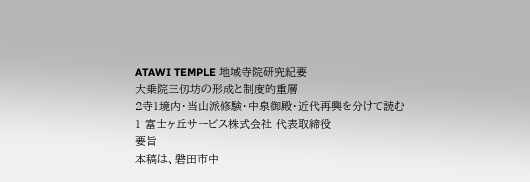ATAWI TEMPLE 地域寺院研究紀要
大乗院三仭坊の形成と制度的重層
2寺1境内・当山派修験・中泉御殿・近代再興を分けて読む
1 富士ヶ丘サービス株式会社 代表取締役
要旨
本稿は、磐田市中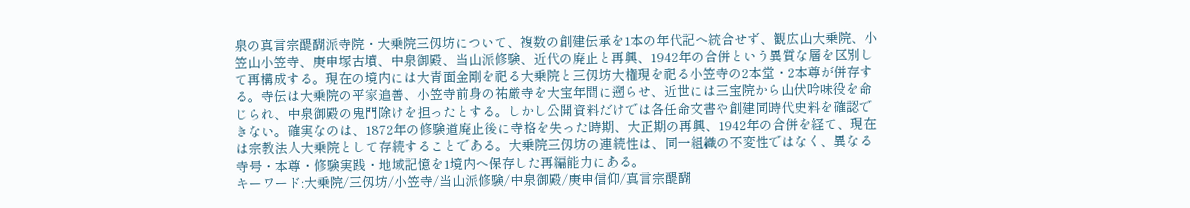泉の真言宗醍醐派寺院・大乗院三仭坊について、複数の創建伝承を1本の年代記へ統合せず、観広山大乗院、小笠山小笠寺、庚申塚古墳、中泉御殿、当山派修験、近代の廃止と再興、1942年の合併という異質な層を区別して再構成する。現在の境内には大青面金剛を祀る大乗院と三仭坊大権現を祀る小笠寺の2本堂・2本尊が併存する。寺伝は大乗院の平家追善、小笠寺前身の祐厳寺を大宝年間に遡らせ、近世には三宝院から山伏吟味役を命じられ、中泉御殿の鬼門除けを担ったとする。しかし公開資料だけでは各任命文書や創建同時代史料を確認できない。確実なのは、1872年の修験道廃止後に寺格を失った時期、大正期の再興、1942年の合併を経て、現在は宗教法人大乗院として存続することである。大乗院三仭坊の連続性は、同一組織の不変性ではなく、異なる寺号・本尊・修験実践・地域記憶を1境内へ保存した再編能力にある。
キーワード:大乗院/三仭坊/小笠寺/当山派修験/中泉御殿/庚申信仰/真言宗醍醐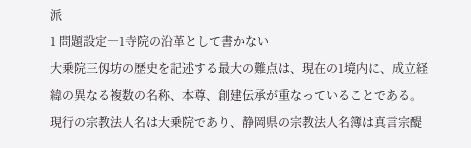派
1 問題設定―1寺院の沿革として書かない
大乗院三仭坊の歴史を記述する最大の難点は、現在の1境内に、成立経緯の異なる複数の名称、本尊、創建伝承が重なっていることである。現行の宗教法人名は大乗院であり、静岡県の宗教法人名簿は真言宗醍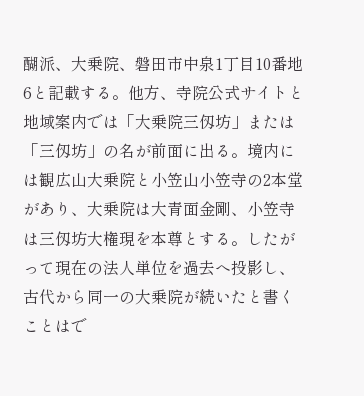醐派、大乗院、磐田市中泉1丁目10番地6と記載する。他方、寺院公式サイトと地域案内では「大乗院三仭坊」または「三仭坊」の名が前面に出る。境内には観広山大乗院と小笠山小笠寺の2本堂があり、大乗院は大青面金剛、小笠寺は三仭坊大権現を本尊とする。したがって現在の法人単位を過去へ投影し、古代から同一の大乗院が続いたと書くことはで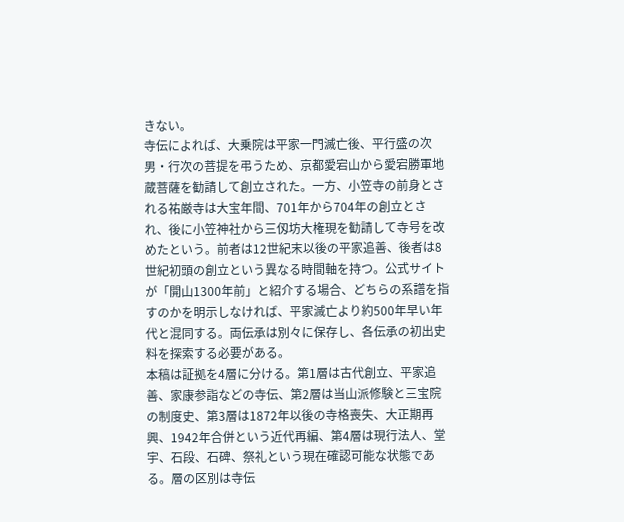きない。
寺伝によれば、大乗院は平家一門滅亡後、平行盛の次男・行次の菩提を弔うため、京都愛宕山から愛宕勝軍地蔵菩薩を勧請して創立された。一方、小笠寺の前身とされる祐厳寺は大宝年間、701年から704年の創立とされ、後に小笠神社から三仭坊大権現を勧請して寺号を改めたという。前者は12世紀末以後の平家追善、後者は8世紀初頭の創立という異なる時間軸を持つ。公式サイトが「開山1300年前」と紹介する場合、どちらの系譜を指すのかを明示しなければ、平家滅亡より約500年早い年代と混同する。両伝承は別々に保存し、各伝承の初出史料を探索する必要がある。
本稿は証拠を4層に分ける。第1層は古代創立、平家追善、家康参詣などの寺伝、第2層は当山派修験と三宝院の制度史、第3層は1872年以後の寺格喪失、大正期再興、1942年合併という近代再編、第4層は現行法人、堂宇、石段、石碑、祭礼という現在確認可能な状態である。層の区別は寺伝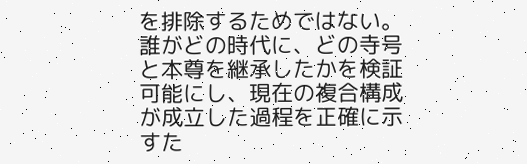を排除するためではない。誰がどの時代に、どの寺号と本尊を継承したかを検証可能にし、現在の複合構成が成立した過程を正確に示すた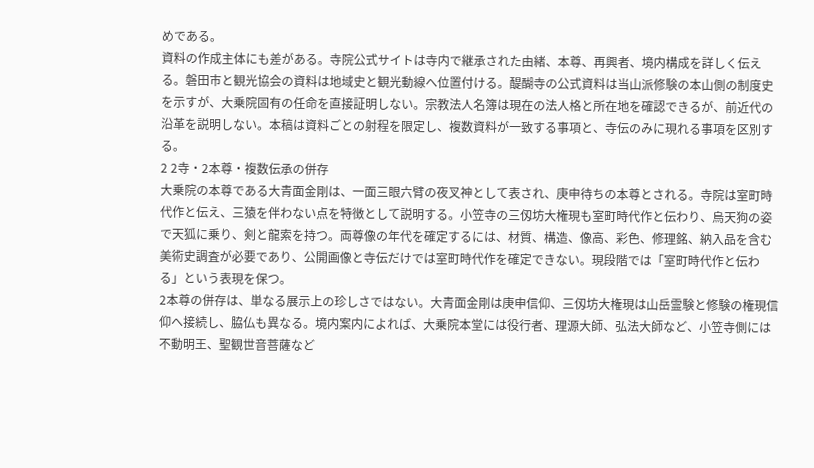めである。
資料の作成主体にも差がある。寺院公式サイトは寺内で継承された由緒、本尊、再興者、境内構成を詳しく伝える。磐田市と観光協会の資料は地域史と観光動線へ位置付ける。醍醐寺の公式資料は当山派修験の本山側の制度史を示すが、大乗院固有の任命を直接証明しない。宗教法人名簿は現在の法人格と所在地を確認できるが、前近代の沿革を説明しない。本稿は資料ごとの射程を限定し、複数資料が一致する事項と、寺伝のみに現れる事項を区別する。
2 2寺・2本尊・複数伝承の併存
大乗院の本尊である大青面金剛は、一面三眼六臂の夜叉神として表され、庚申待ちの本尊とされる。寺院は室町時代作と伝え、三猿を伴わない点を特徴として説明する。小笠寺の三仭坊大権現も室町時代作と伝わり、烏天狗の姿で天狐に乗り、剣と龍索を持つ。両尊像の年代を確定するには、材質、構造、像高、彩色、修理銘、納入品を含む美術史調査が必要であり、公開画像と寺伝だけでは室町時代作を確定できない。現段階では「室町時代作と伝わる」という表現を保つ。
2本尊の併存は、単なる展示上の珍しさではない。大青面金剛は庚申信仰、三仭坊大権現は山岳霊験と修験の権現信仰へ接続し、脇仏も異なる。境内案内によれば、大乗院本堂には役行者、理源大師、弘法大師など、小笠寺側には不動明王、聖観世音菩薩など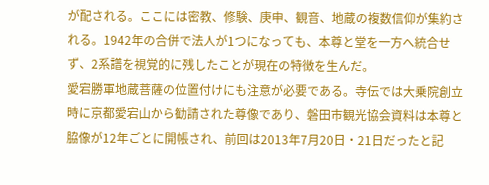が配される。ここには密教、修験、庚申、観音、地蔵の複数信仰が集約される。1942年の合併で法人が1つになっても、本尊と堂を一方へ統合せず、2系譜を視覚的に残したことが現在の特徴を生んだ。
愛宕勝軍地蔵菩薩の位置付けにも注意が必要である。寺伝では大乗院創立時に京都愛宕山から勧請された尊像であり、磐田市観光協会資料は本尊と脇像が12年ごとに開帳され、前回は2013年7月20日・21日だったと記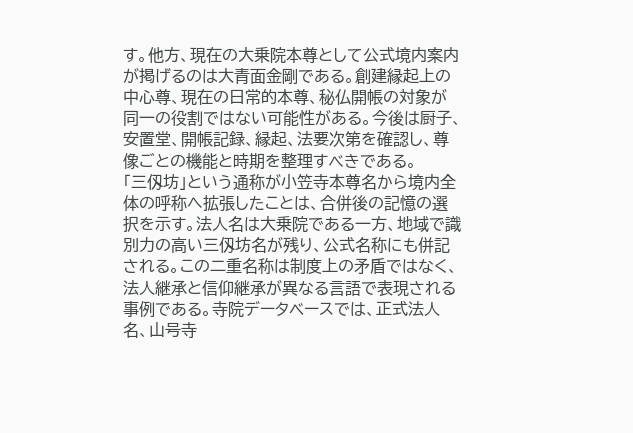す。他方、現在の大乗院本尊として公式境内案内が掲げるのは大青面金剛である。創建縁起上の中心尊、現在の日常的本尊、秘仏開帳の対象が同一の役割ではない可能性がある。今後は厨子、安置堂、開帳記録、縁起、法要次第を確認し、尊像ごとの機能と時期を整理すべきである。
「三仭坊」という通称が小笠寺本尊名から境内全体の呼称へ拡張したことは、合併後の記憶の選択を示す。法人名は大乗院である一方、地域で識別力の高い三仭坊名が残り、公式名称にも併記される。この二重名称は制度上の矛盾ではなく、法人継承と信仰継承が異なる言語で表現される事例である。寺院データベースでは、正式法人名、山号寺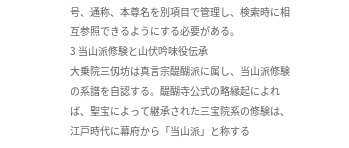号、通称、本尊名を別項目で管理し、検索時に相互参照できるようにする必要がある。
3 当山派修験と山伏吟味役伝承
大乗院三仭坊は真言宗醍醐派に属し、当山派修験の系譜を自認する。醍醐寺公式の略縁起によれば、聖宝によって継承された三宝院系の修験は、江戸時代に幕府から「当山派」と称する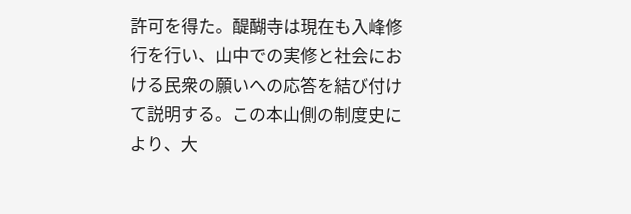許可を得た。醍醐寺は現在も入峰修行を行い、山中での実修と社会における民衆の願いへの応答を結び付けて説明する。この本山側の制度史により、大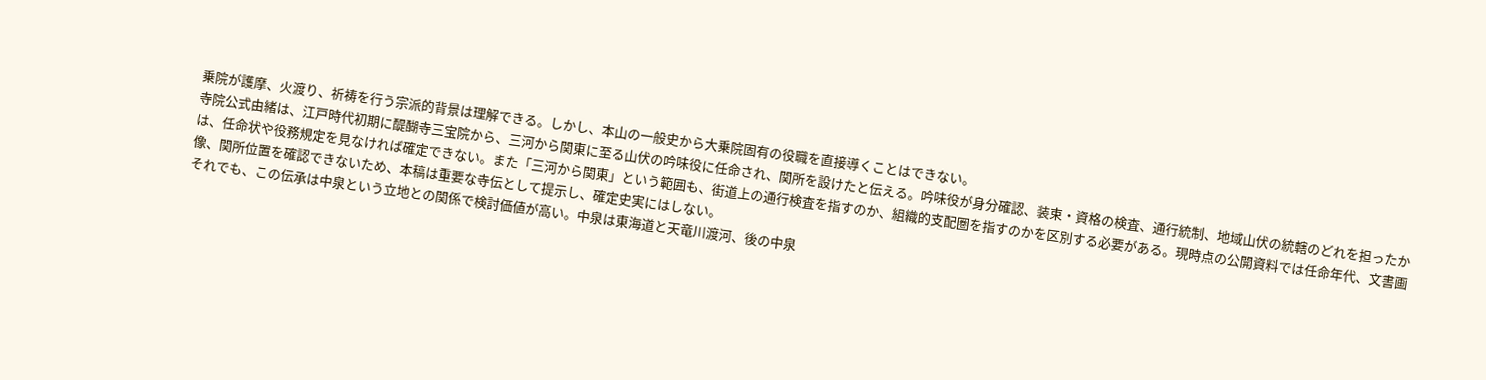乗院が護摩、火渡り、祈祷を行う宗派的背景は理解できる。しかし、本山の一般史から大乗院固有の役職を直接導くことはできない。
寺院公式由緒は、江戸時代初期に醍醐寺三宝院から、三河から関東に至る山伏の吟味役に任命され、関所を設けたと伝える。吟味役が身分確認、装束・資格の検査、通行統制、地域山伏の統轄のどれを担ったかは、任命状や役務規定を見なければ確定できない。また「三河から関東」という範囲も、街道上の通行検査を指すのか、組織的支配圏を指すのかを区別する必要がある。現時点の公開資料では任命年代、文書画像、関所位置を確認できないため、本稿は重要な寺伝として提示し、確定史実にはしない。
それでも、この伝承は中泉という立地との関係で検討価値が高い。中泉は東海道と天竜川渡河、後の中泉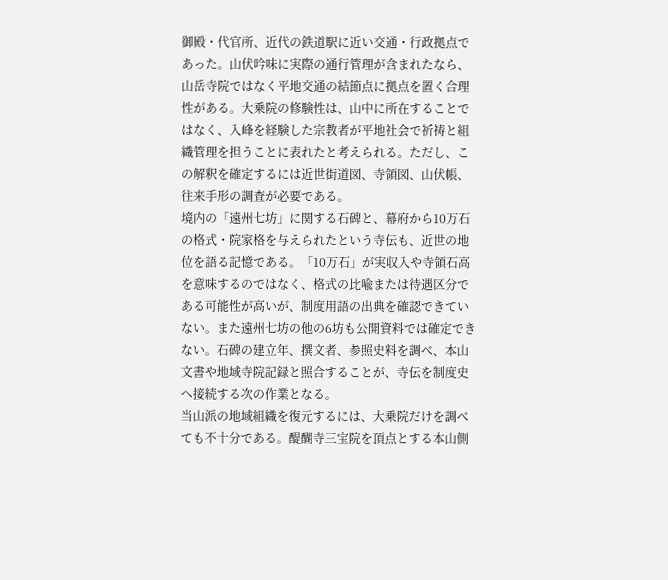御殿・代官所、近代の鉄道駅に近い交通・行政拠点であった。山伏吟味に実際の通行管理が含まれたなら、山岳寺院ではなく平地交通の結節点に拠点を置く合理性がある。大乗院の修験性は、山中に所在することではなく、入峰を経験した宗教者が平地社会で祈祷と組織管理を担うことに表れたと考えられる。ただし、この解釈を確定するには近世街道図、寺領図、山伏帳、往来手形の調査が必要である。
境内の「遠州七坊」に関する石碑と、幕府から10万石の格式・院家格を与えられたという寺伝も、近世の地位を語る記憶である。「10万石」が実収入や寺領石高を意味するのではなく、格式の比喩または待遇区分である可能性が高いが、制度用語の出典を確認できていない。また遠州七坊の他の6坊も公開資料では確定できない。石碑の建立年、撰文者、参照史料を調べ、本山文書や地域寺院記録と照合することが、寺伝を制度史へ接続する次の作業となる。
当山派の地域組織を復元するには、大乗院だけを調べても不十分である。醍醐寺三宝院を頂点とする本山側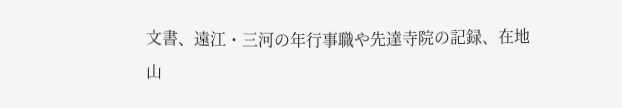文書、遠江・三河の年行事職や先達寺院の記録、在地山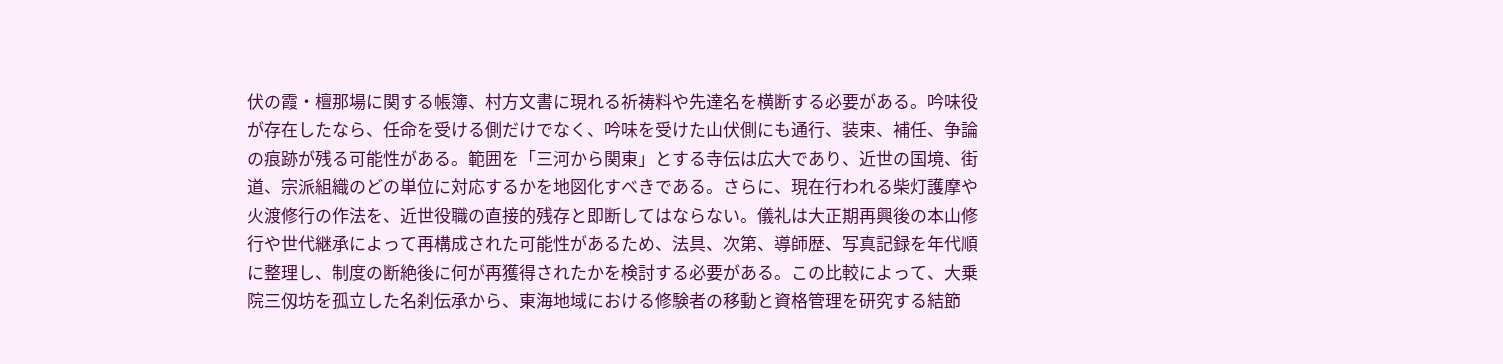伏の霞・檀那場に関する帳簿、村方文書に現れる祈祷料や先達名を横断する必要がある。吟味役が存在したなら、任命を受ける側だけでなく、吟味を受けた山伏側にも通行、装束、補任、争論の痕跡が残る可能性がある。範囲を「三河から関東」とする寺伝は広大であり、近世の国境、街道、宗派組織のどの単位に対応するかを地図化すべきである。さらに、現在行われる柴灯護摩や火渡修行の作法を、近世役職の直接的残存と即断してはならない。儀礼は大正期再興後の本山修行や世代継承によって再構成された可能性があるため、法具、次第、導師歴、写真記録を年代順に整理し、制度の断絶後に何が再獲得されたかを検討する必要がある。この比較によって、大乗院三仭坊を孤立した名刹伝承から、東海地域における修験者の移動と資格管理を研究する結節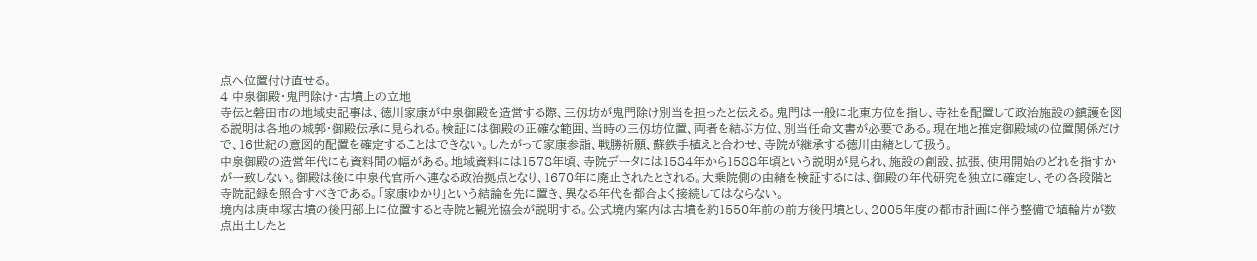点へ位置付け直せる。
4 中泉御殿・鬼門除け・古墳上の立地
寺伝と磐田市の地域史記事は、徳川家康が中泉御殿を造営する際、三仭坊が鬼門除け別当を担ったと伝える。鬼門は一般に北東方位を指し、寺社を配置して政治施設の鎮護を図る説明は各地の城郭・御殿伝承に見られる。検証には御殿の正確な範囲、当時の三仭坊位置、両者を結ぶ方位、別当任命文書が必要である。現在地と推定御殿域の位置関係だけで、16世紀の意図的配置を確定することはできない。したがって家康参詣、戦勝祈願、蘇鉄手植えと合わせ、寺院が継承する徳川由緒として扱う。
中泉御殿の造営年代にも資料間の幅がある。地域資料には1578年頃、寺院データには1584年から1588年頃という説明が見られ、施設の創設、拡張、使用開始のどれを指すかが一致しない。御殿は後に中泉代官所へ連なる政治拠点となり、1670年に廃止されたとされる。大乗院側の由緒を検証するには、御殿の年代研究を独立に確定し、その各段階と寺院記録を照合すべきである。「家康ゆかり」という結論を先に置き、異なる年代を都合よく接続してはならない。
境内は庚申塚古墳の後円部上に位置すると寺院と観光協会が説明する。公式境内案内は古墳を約1550年前の前方後円墳とし、2005年度の都市計画に伴う整備で埴輪片が数点出土したと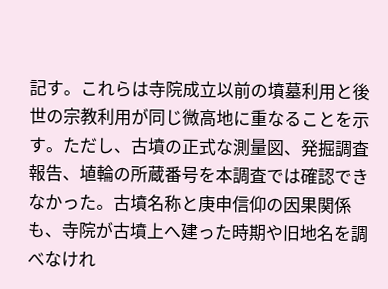記す。これらは寺院成立以前の墳墓利用と後世の宗教利用が同じ微高地に重なることを示す。ただし、古墳の正式な測量図、発掘調査報告、埴輪の所蔵番号を本調査では確認できなかった。古墳名称と庚申信仰の因果関係も、寺院が古墳上へ建った時期や旧地名を調べなけれ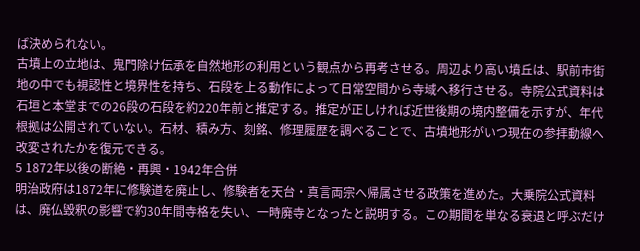ば決められない。
古墳上の立地は、鬼門除け伝承を自然地形の利用という観点から再考させる。周辺より高い墳丘は、駅前市街地の中でも視認性と境界性を持ち、石段を上る動作によって日常空間から寺域へ移行させる。寺院公式資料は石垣と本堂までの26段の石段を約220年前と推定する。推定が正しければ近世後期の境内整備を示すが、年代根拠は公開されていない。石材、積み方、刻銘、修理履歴を調べることで、古墳地形がいつ現在の参拝動線へ改変されたかを復元できる。
5 1872年以後の断絶・再興・1942年合併
明治政府は1872年に修験道を廃止し、修験者を天台・真言両宗へ帰属させる政策を進めた。大乗院公式資料は、廃仏毀釈の影響で約30年間寺格を失い、一時廃寺となったと説明する。この期間を単なる衰退と呼ぶだけ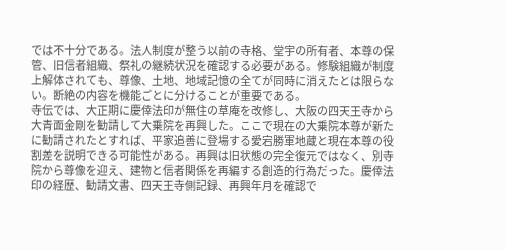では不十分である。法人制度が整う以前の寺格、堂宇の所有者、本尊の保管、旧信者組織、祭礼の継続状況を確認する必要がある。修験組織が制度上解体されても、尊像、土地、地域記憶の全てが同時に消えたとは限らない。断絶の内容を機能ごとに分けることが重要である。
寺伝では、大正期に慶倖法印が無住の草庵を改修し、大阪の四天王寺から大青面金剛を勧請して大乗院を再興した。ここで現在の大乗院本尊が新たに勧請されたとすれば、平家追善に登場する愛宕勝軍地蔵と現在本尊の役割差を説明できる可能性がある。再興は旧状態の完全復元ではなく、別寺院から尊像を迎え、建物と信者関係を再編する創造的行為だった。慶倖法印の経歴、勧請文書、四天王寺側記録、再興年月を確認で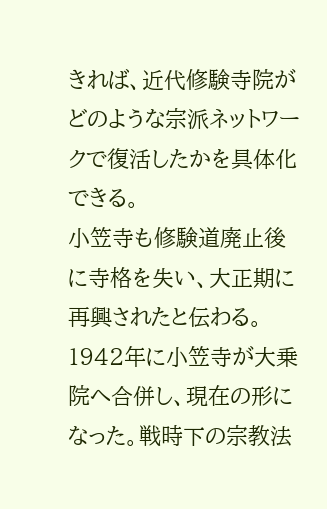きれば、近代修験寺院がどのような宗派ネットワークで復活したかを具体化できる。
小笠寺も修験道廃止後に寺格を失い、大正期に再興されたと伝わる。1942年に小笠寺が大乗院へ合併し、現在の形になった。戦時下の宗教法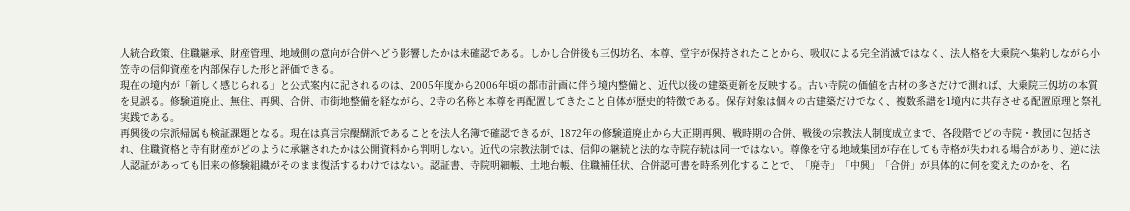人統合政策、住職継承、財産管理、地域側の意向が合併へどう影響したかは未確認である。しかし合併後も三仭坊名、本尊、堂宇が保持されたことから、吸収による完全消滅ではなく、法人格を大乗院へ集約しながら小笠寺の信仰資産を内部保存した形と評価できる。
現在の境内が「新しく感じられる」と公式案内に記されるのは、2005年度から2006年頃の都市計画に伴う境内整備と、近代以後の建築更新を反映する。古い寺院の価値を古材の多さだけで測れば、大乗院三仭坊の本質を見誤る。修験道廃止、無住、再興、合併、市街地整備を経ながら、2寺の名称と本尊を再配置してきたこと自体が歴史的特徴である。保存対象は個々の古建築だけでなく、複数系譜を1境内に共存させる配置原理と祭礼実践である。
再興後の宗派帰属も検証課題となる。現在は真言宗醍醐派であることを法人名簿で確認できるが、1872年の修験道廃止から大正期再興、戦時期の合併、戦後の宗教法人制度成立まで、各段階でどの寺院・教団に包括され、住職資格と寺有財産がどのように承継されたかは公開資料から判明しない。近代の宗教法制では、信仰の継続と法的な寺院存続は同一ではない。尊像を守る地域集団が存在しても寺格が失われる場合があり、逆に法人認証があっても旧来の修験組織がそのまま復活するわけではない。認証書、寺院明細帳、土地台帳、住職補任状、合併認可書を時系列化することで、「廃寺」「中興」「合併」が具体的に何を変えたのかを、名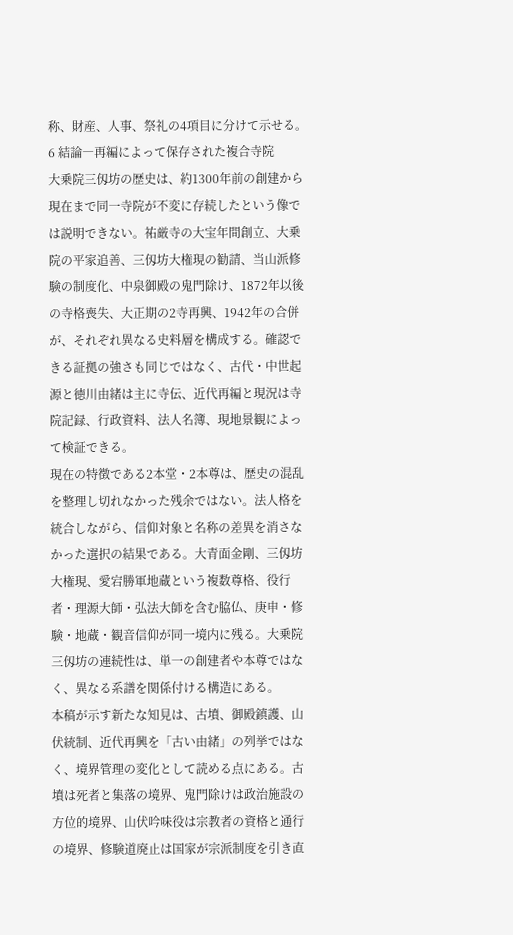称、財産、人事、祭礼の4項目に分けて示せる。
6 結論―再編によって保存された複合寺院
大乗院三仭坊の歴史は、約1300年前の創建から現在まで同一寺院が不変に存続したという像では説明できない。祐厳寺の大宝年間創立、大乗院の平家追善、三仭坊大権現の勧請、当山派修験の制度化、中泉御殿の鬼門除け、1872年以後の寺格喪失、大正期の2寺再興、1942年の合併が、それぞれ異なる史料層を構成する。確認できる証拠の強さも同じではなく、古代・中世起源と徳川由緒は主に寺伝、近代再編と現況は寺院記録、行政資料、法人名簿、現地景観によって検証できる。
現在の特徴である2本堂・2本尊は、歴史の混乱を整理し切れなかった残余ではない。法人格を統合しながら、信仰対象と名称の差異を消さなかった選択の結果である。大青面金剛、三仭坊大権現、愛宕勝軍地蔵という複数尊格、役行者・理源大師・弘法大師を含む脇仏、庚申・修験・地蔵・観音信仰が同一境内に残る。大乗院三仭坊の連続性は、単一の創建者や本尊ではなく、異なる系譜を関係付ける構造にある。
本稿が示す新たな知見は、古墳、御殿鎮護、山伏統制、近代再興を「古い由緒」の列挙ではなく、境界管理の変化として読める点にある。古墳は死者と集落の境界、鬼門除けは政治施設の方位的境界、山伏吟味役は宗教者の資格と通行の境界、修験道廃止は国家が宗派制度を引き直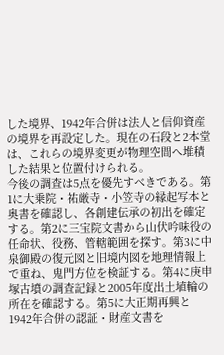した境界、1942年合併は法人と信仰資産の境界を再設定した。現在の石段と2本堂は、これらの境界変更が物理空間へ堆積した結果と位置付けられる。
今後の調査は5点を優先すべきである。第1に大乗院・祐厳寺・小笠寺の縁起写本と奥書を確認し、各創建伝承の初出を確定する。第2に三宝院文書から山伏吟味役の任命状、役務、管轄範囲を探す。第3に中泉御殿の復元図と旧境内図を地理情報上で重ね、鬼門方位を検証する。第4に庚申塚古墳の調査記録と2005年度出土埴輪の所在を確認する。第5に大正期再興と1942年合併の認証・財産文書を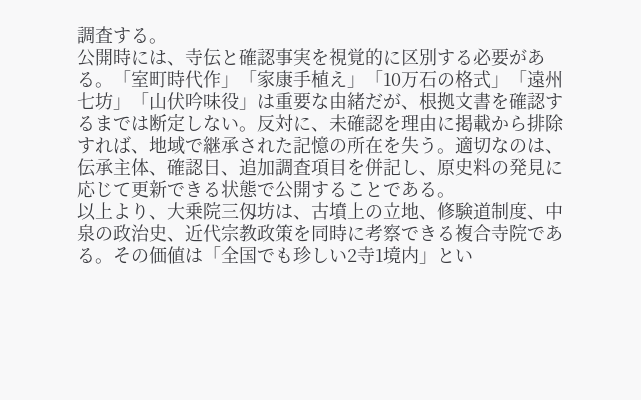調査する。
公開時には、寺伝と確認事実を視覚的に区別する必要がある。「室町時代作」「家康手植え」「10万石の格式」「遠州七坊」「山伏吟味役」は重要な由緒だが、根拠文書を確認するまでは断定しない。反対に、未確認を理由に掲載から排除すれば、地域で継承された記憶の所在を失う。適切なのは、伝承主体、確認日、追加調査項目を併記し、原史料の発見に応じて更新できる状態で公開することである。
以上より、大乗院三仭坊は、古墳上の立地、修験道制度、中泉の政治史、近代宗教政策を同時に考察できる複合寺院である。その価値は「全国でも珍しい2寺1境内」とい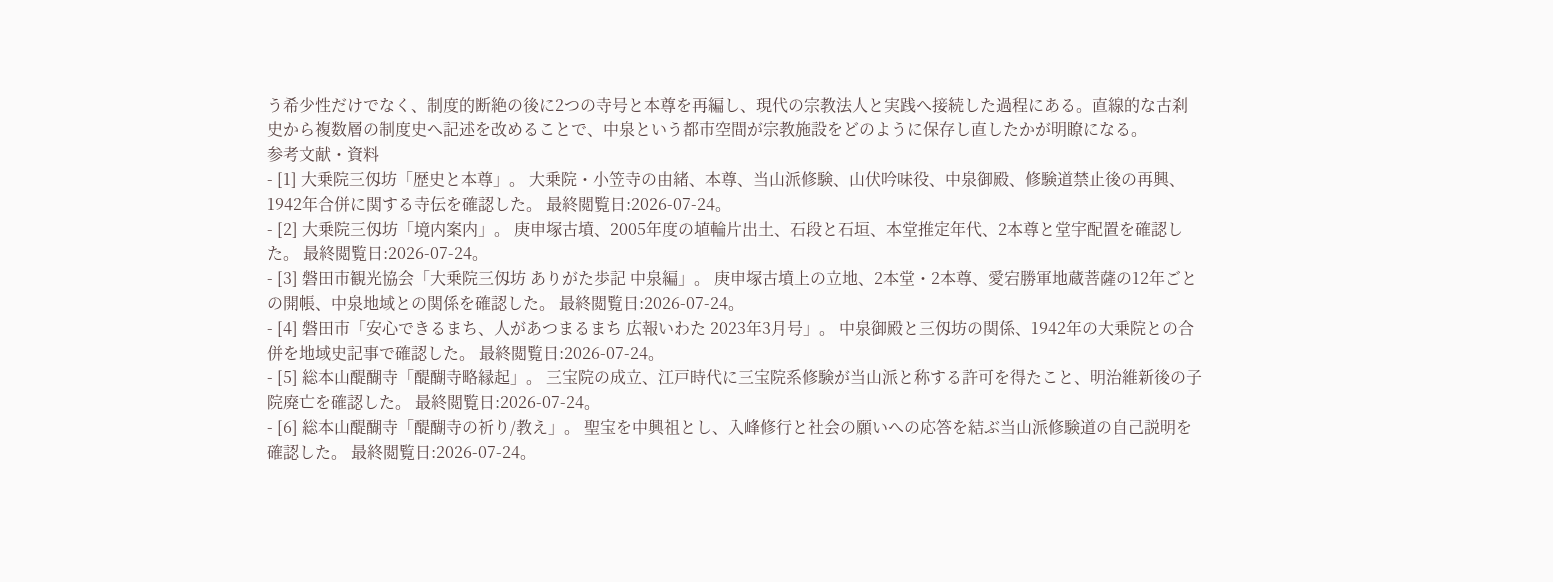う希少性だけでなく、制度的断絶の後に2つの寺号と本尊を再編し、現代の宗教法人と実践へ接続した過程にある。直線的な古刹史から複数層の制度史へ記述を改めることで、中泉という都市空間が宗教施設をどのように保存し直したかが明瞭になる。
参考文献・資料
- [1] 大乗院三仭坊「歴史と本尊」。 大乗院・小笠寺の由緒、本尊、当山派修験、山伏吟味役、中泉御殿、修験道禁止後の再興、1942年合併に関する寺伝を確認した。 最終閲覧日:2026-07-24。
- [2] 大乗院三仭坊「境内案内」。 庚申塚古墳、2005年度の埴輪片出土、石段と石垣、本堂推定年代、2本尊と堂宇配置を確認した。 最終閲覧日:2026-07-24。
- [3] 磐田市観光協会「大乗院三仭坊 ありがた歩記 中泉編」。 庚申塚古墳上の立地、2本堂・2本尊、愛宕勝軍地蔵菩薩の12年ごとの開帳、中泉地域との関係を確認した。 最終閲覧日:2026-07-24。
- [4] 磐田市「安心できるまち、人があつまるまち 広報いわた 2023年3月号」。 中泉御殿と三仭坊の関係、1942年の大乗院との合併を地域史記事で確認した。 最終閲覧日:2026-07-24。
- [5] 総本山醍醐寺「醍醐寺略縁起」。 三宝院の成立、江戸時代に三宝院系修験が当山派と称する許可を得たこと、明治維新後の子院廃亡を確認した。 最終閲覧日:2026-07-24。
- [6] 総本山醍醐寺「醍醐寺の祈り/教え」。 聖宝を中興祖とし、入峰修行と社会の願いへの応答を結ぶ当山派修験道の自己説明を確認した。 最終閲覧日:2026-07-24。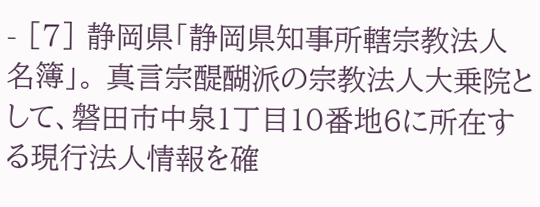- [7] 静岡県「静岡県知事所轄宗教法人名簿」。 真言宗醍醐派の宗教法人大乗院として、磐田市中泉1丁目10番地6に所在する現行法人情報を確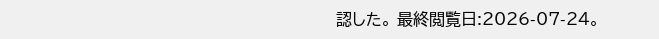認した。 最終閲覧日:2026-07-24。